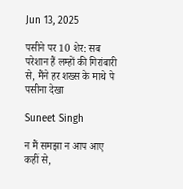Jun 13, 2025

पसीने पर 10 शेर: सब परेशान हैं लम्हों की गिरांबारी से, मैंने हर शख्स के माथे पे पसीना देखा

Suneet Singh

न मैं समझा न आप आए कहीं से,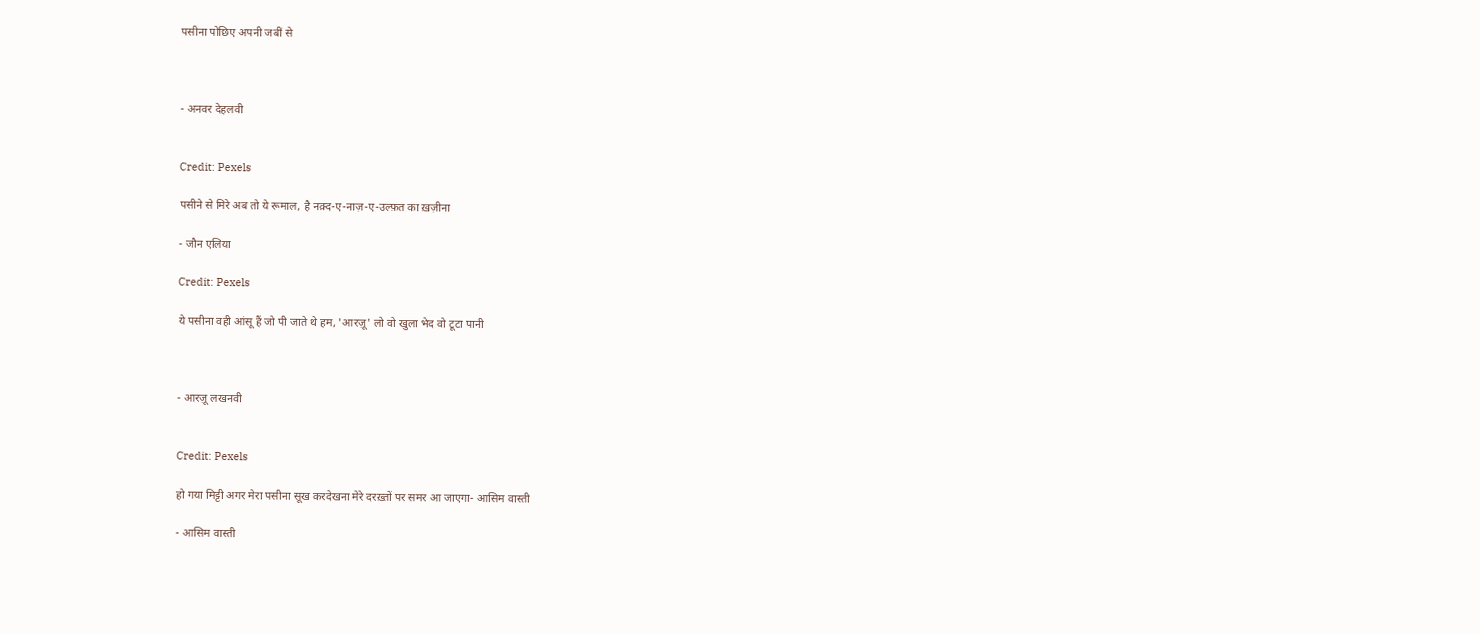पसीना पोछिए अपनी जबीं से



- अनवर देहलवी


Credit: Pexels

पसीने से मिरे अब तो ये रूमाल, है नक़्द-ए-नाज़-ए-उल्फ़त का ख़ज़ीना

- जौन एलिया

Credit: Pexels

ये पसीना वही आंसू हैं जो पी जाते थे हम, 'आरज़ू' लो वो खुला भेद वो टूटा पानी



- आरज़ू लखनवी


Credit: Pexels

हो गया मिट्टी अगर मेरा पसीना सूख करदेखना मेरे दरख़्तों पर समर आ जाएगा- आसिम वास्ती

- आसिम वास्ती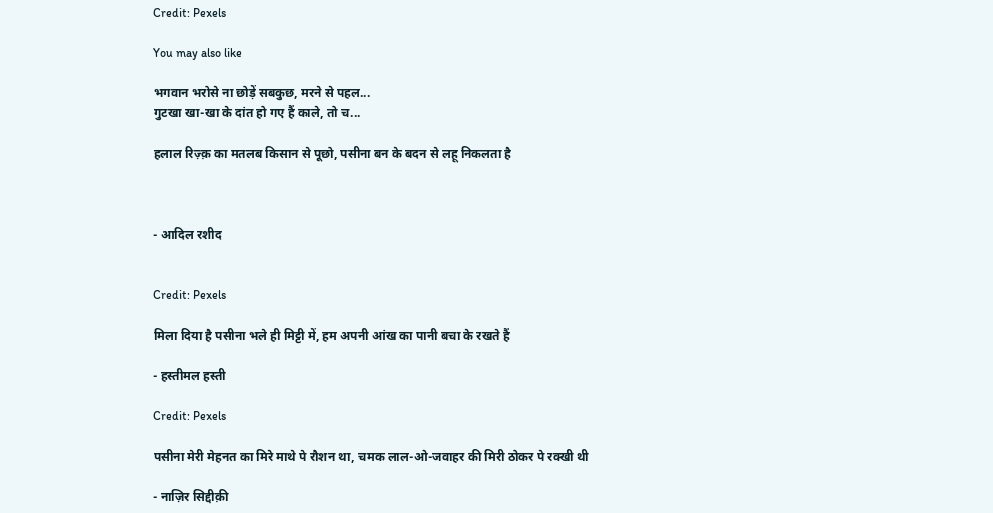Credit: Pexels

You may also like

भगवान भरोसे ना छोड़ें सबकुछ, मरने से पहल...
गुटखा खा-खा के दांत हो गए हैं काले, तो च...

हलाल रिज़्क़ का मतलब किसान से पूछो, पसीना बन के बदन से लहू निकलता है



- आदिल रशीद


Credit: Pexels

मिला दिया है पसीना भले ही मिट्टी में, हम अपनी आंख का पानी बचा के रखते हैं

- हस्तीमल हस्ती

Credit: Pexels

पसीना मेरी मेहनत का मिरे माथे पे रौशन था, चमक लाल-ओ-जवाहर की मिरी ठोकर पे रक्खी थी

- नाज़िर सिद्दीक़ी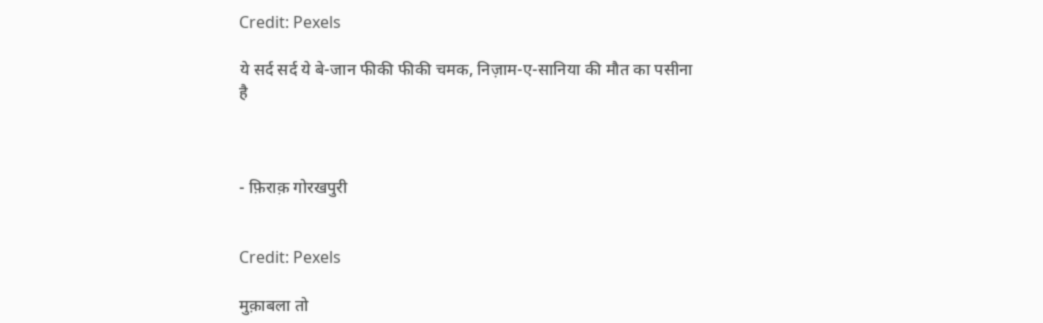Credit: Pexels

ये सर्द सर्द ये बे-जान फीकी फीकी चमक, निज़ाम-ए-सानिया की मौत का पसीना है



- फ़िराक़ गोरखपुरी


Credit: Pexels

मुक़ाबला तो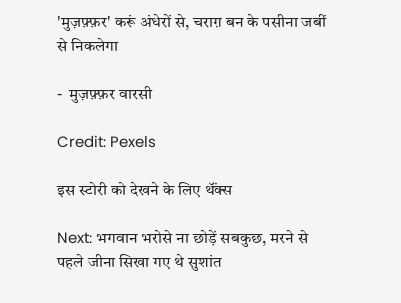'मुज़फ़्फ़र' करूं अंधेरों से, चराग़ बन के पसीना जबीं से निकलेगा

-  मुज़फ़्फ़र वारसी

Credit: Pexels

इस स्टोरी को देखने के लिए थॅंक्स

Next: भगवान भरोसे ना छोड़ें सबकुछ, मरने से पहले जीना सिखा गए थे सुशांत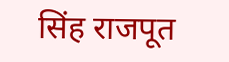सिंह राजपूत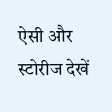ऐसी और स्टोरीज देखें